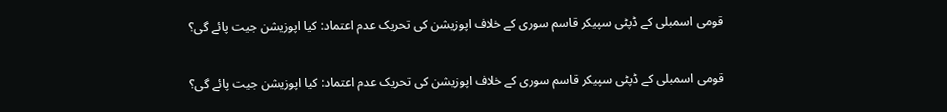قومی اسمبلی کے ڈپٹی سپیکر قاسم سوری کے خلاف اپوزیشن کی تحریک عدم اعتماد: کیا اپوزیشن جیت پائے گی؟

قومی اسمبلی کے ڈپٹی سپیکر قاسم سوری کے خلاف اپوزیشن کی تحریک عدم اعتماد: کیا اپوزیشن جیت پائے گی؟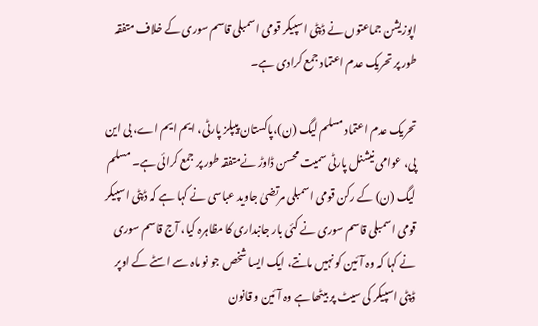اپوزیشن جماعتوں نے ڈپٹی اسپیکر قومی اسمبلی قاسم سوری کے خلاف متفقہ طور پر تحریک عدم اعتماد جمع کرادی ہے۔

تحریک عدم اعتماد مسلم لیگ (ن)،پاکستان پیپلز پارٹی، ایم ایم اے، بی این پی، عوامی نیشنل پارٹی سمیت محسن ڈاوڑ نےمتفقہ طور پر جمع کرائی ہے۔ مسلم لیگ (ن) کے رکن قومی اسمبلی مرتضیٰ جاوید عباسی نے کہا ہے کہ ڈپٹی اسپیکر قومی اسمبلی قاسم سوری نے کئی بار جانبداری کا مظاہرہ کیا، آج قاسم سوری نے کہا کہ وہ آئین کو نہیں مانتے، ایک ایسا شخص جو نو ماہ سے اسٹے کے اوپر ڈپٹی اسپیکر کی سیٹ پر بیٹھا ہے وہ آئین و قانون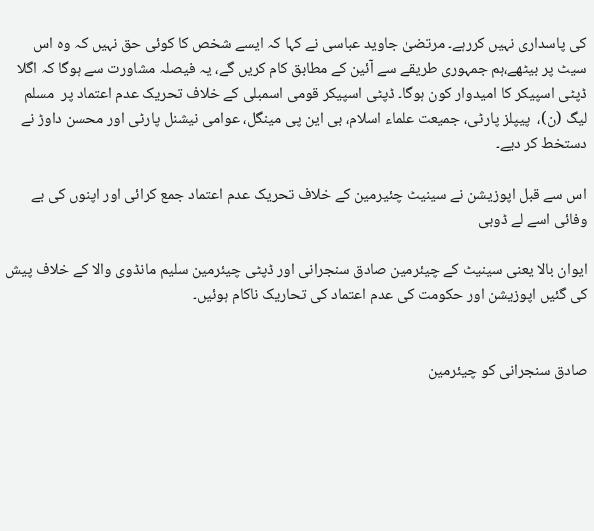کی پاسداری نہیں کررہے۔ مرتضیٰ جاوید عباسی نے کہا کہ ایسے شخص کا کوئی حق نہیں کہ وہ اس سیٹ پر بیٹھے،ہم جمہوری طریقے سے آئین کے مطابق کام کریں گے، یہ فیصلہ مشاورت سے ہوگا کہ اگلا ڈپٹی اسپیکر کا امیدوار کون ہوگا۔ ڈپٹی اسپیکر قومی اسمبلی کے خلاف تحریک عدم اعتماد پر  مسلم لیگ (ن)،  پیپلز پارٹی، جمیعت علماء اسلام، بی این پی مینگل، عوامی نیشنل پارٹی اور محسن داوڑ نے دستخط کر دیے۔

اس سے قبل اپوزیشن نے سینیٹ چئیرمین کے خلاف تحریک عدم اعتماد جمع کرائی اور اپنوں کی بے وفائی اسے لے ڈوبی

ایوان بالا یعنی سینیٹ کے چیئرمین صادق سنجرانی اور ڈپٹی چیئرمین سلیم مانڈوی والا کے خلاف پیش کی گئیں اپوزیشن اور حکومت کی عدم اعتماد کی تحاریک ناکام ہوئیں۔


صادق سنجرانی کو چیئرمین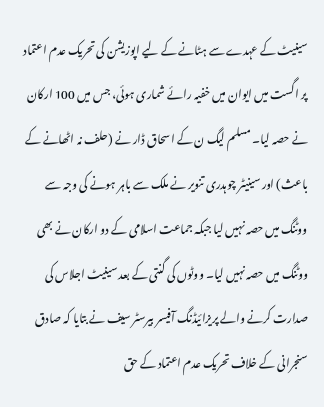سینیٹ کے عہدے سے ہٹانے کے لیے اپوزیشن کی تحریک عدم اعتماد پر اگست میں ایوان میں خفیہ رائے شماری ہوئی، جس میں 100 ارکان نے حصہ لیا۔ مسلم لیگ ن کے اسحاق ڈار نے (حلف نہ اٹھانے کے باعث) اور سینیٹر چوہدری تنویر نے ملک سے باہر ہونے کی وجہ سے ووٹنگ میں حصہ نہیں لیا جبکہ جماعت اسلامی کے دو ارکان نے بھی ووٹنگ میں حصہ نہیں لیا۔ ووٹوں کی گنتی کے بعد سینیٹ اجلاس کی صدارت کرنے والے پریزائیڈنگ آفیسر بیرسٹر سیف نے بتایا کہ صادق سنجرانی کے خلاف تحریک عدم اعتماد کے حق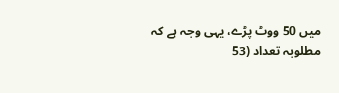میں 50 ووٹ پڑے، یہی وجہ ہے کہ مطلوبہ تعداد (53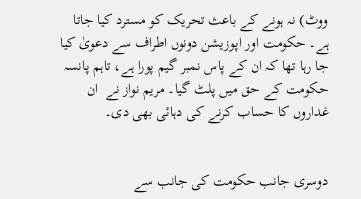ووٹ) نہ ہونے کے باعث تحریک کو مسترد کیا جاتا ہے۔ حکومت اور اپوزیشن دونوں اطراف سے دعویٰ کیا جا رہا تھا کہ ان کے پاس نمبر گیم پورا ہے، تاہم پانسہ حکومت کے حق میں پلٹ گیا۔ مریم نواز نے  ان غداروں کا حساب کرنے کی دہائی بھی دی۔


دوسری جانب حکومت کی جانب سے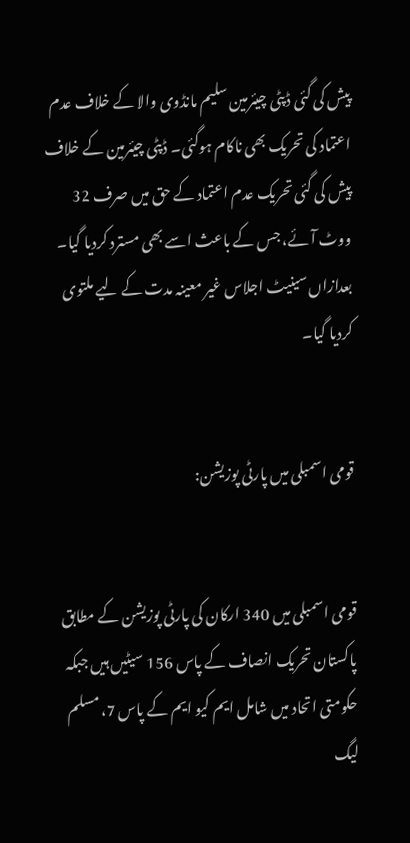پیش کی گئی ڈپٹی چیئرمین سلیم مانڈوی والا کے خلاف عدم اعتماد کی تحریک بھی ناکام ہوگئی۔ ڈپٹی چیئرمین کے خلاف پیش کی گئی تحریک عدم اعتماد کے حق میں صرف 32 ووٹ آئے، جس کے باعث اسے بھی مسترد کردیا گیا۔ بعدازاں سینیٹ اجلاس غیر معینہ مدت کے لیے ملتوی کردیا گیا۔


قومی اسمبلی میں پارٹی پوزیشن:


قومی اسمبلی میں 340 ارکان کی پارٹی پوزیشن کے مطابق پاکستان تحریک انصاف کے پاس 156 سیٹیں ہیں جبکہ حکومتی اتحاد میں شامل ایم کیو ایم کے پاس 7، مسلم لیگ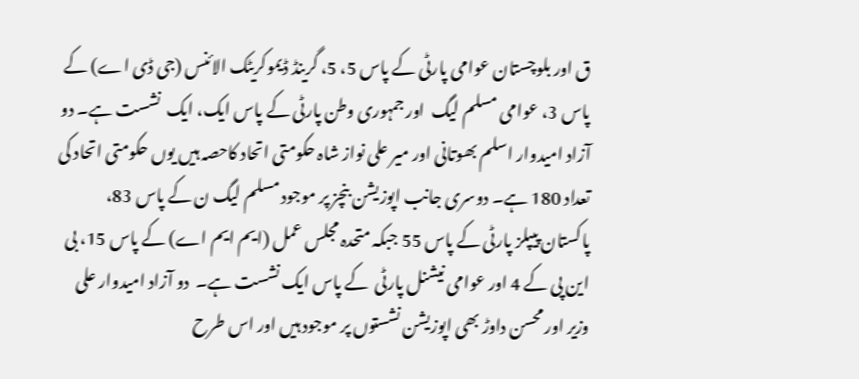ق اور بلوچستان عوامی پارٹی کے پاس 5، 5، گرینڈ ڈیموکریٹک الائنس (جی ڈی اے) کے پاس 3، عوامی مسلم لیگ  اور جمہوری وطن پارٹی کے پاس ایک، ایک  نشست ہے۔ دو آزاد امیدوار اسلم بھوتانی اور میر علی نواز شاہ حکومتی اتحاد کاحصہ ہیں یوں حکومتی اتحاد کی تعداد 180 ہے۔ دوسری جانب اپوزیشن بنچز پر موجود مسلم لیگ ن کے پاس 83، پاکستان پیپلز پارٹی کے پاس 55 جبکہ متحدہ مجلس عمل (ایم ایم اے) کے پاس 15، بی این پی کے 4 اور عوامی نیشنل پارٹی  کے پاس ایک نشست ہے۔  دو آزاد امیدوار علی وزیر اور محسن داوڑ بھی اپوزیشن نشستوں پر موجود ہیں اور اس طرح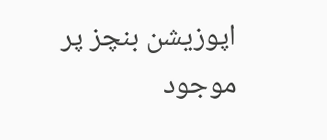اپوزیشن بنچز پر موجود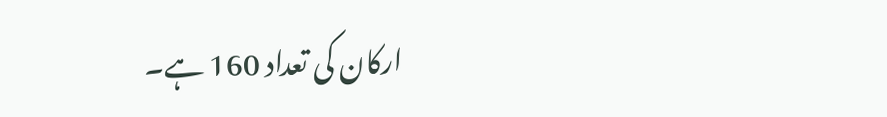ارکان کی تعداد 160 ہے۔